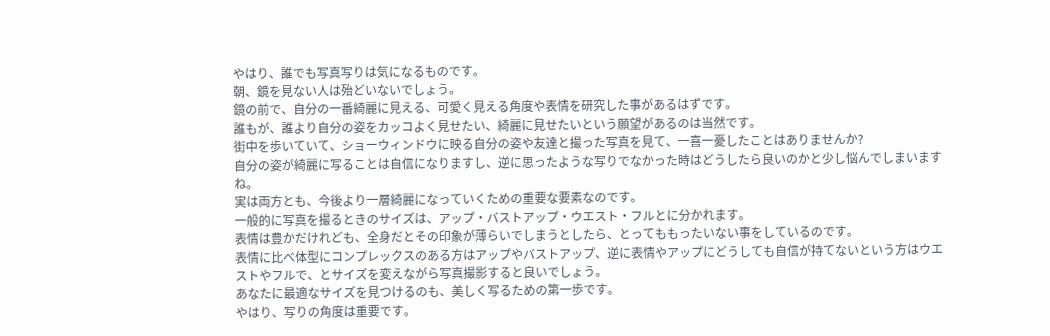やはり、誰でも写真写りは気になるものです。
朝、鏡を見ない人は殆どいないでしょう。
鏡の前で、自分の一番綺麗に見える、可愛く見える角度や表情を研究した事があるはずです。
誰もが、誰より自分の姿をカッコよく見せたい、綺麗に見せたいという願望があるのは当然です。
街中を歩いていて、ショーウィンドウに映る自分の姿や友達と撮った写真を見て、一喜一憂したことはありませんか?
自分の姿が綺麗に写ることは自信になりますし、逆に思ったような写りでなかった時はどうしたら良いのかと少し悩んでしまいますね。
実は両方とも、今後より一層綺麗になっていくための重要な要素なのです。
一般的に写真を撮るときのサイズは、アップ・バストアップ・ウエスト・フルとに分かれます。
表情は豊かだけれども、全身だとその印象が薄らいでしまうとしたら、とってももったいない事をしているのです。
表情に比べ体型にコンプレックスのある方はアップやバストアップ、逆に表情やアップにどうしても自信が持てないという方はウエストやフルで、とサイズを変えながら写真撮影すると良いでしょう。
あなたに最適なサイズを見つけるのも、美しく写るための第一歩です。
やはり、写りの角度は重要です。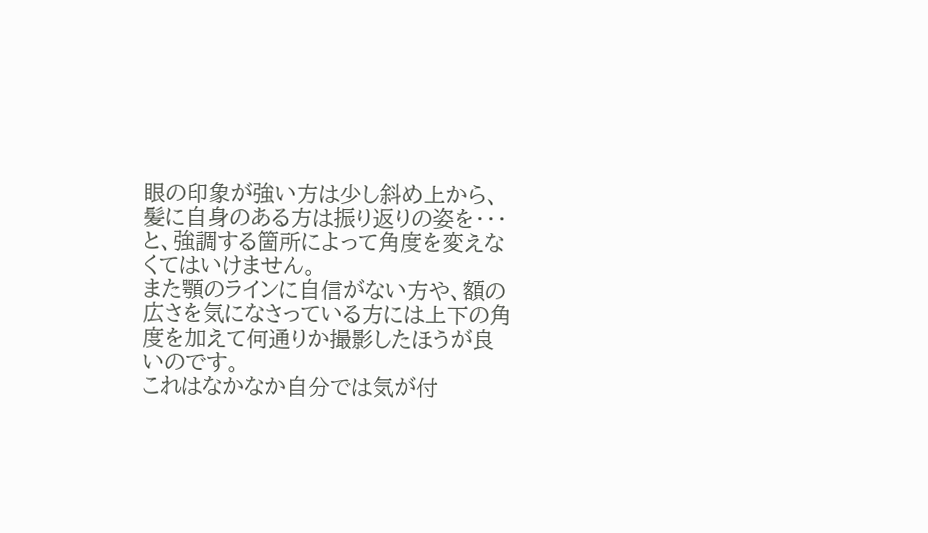眼の印象が強い方は少し斜め上から、髪に自身のある方は振り返りの姿を・・・と、強調する箇所によって角度を変えなくてはいけません。
また顎のラインに自信がない方や、額の広さを気になさっている方には上下の角度を加えて何通りか撮影したほうが良いのです。
これはなかなか自分では気が付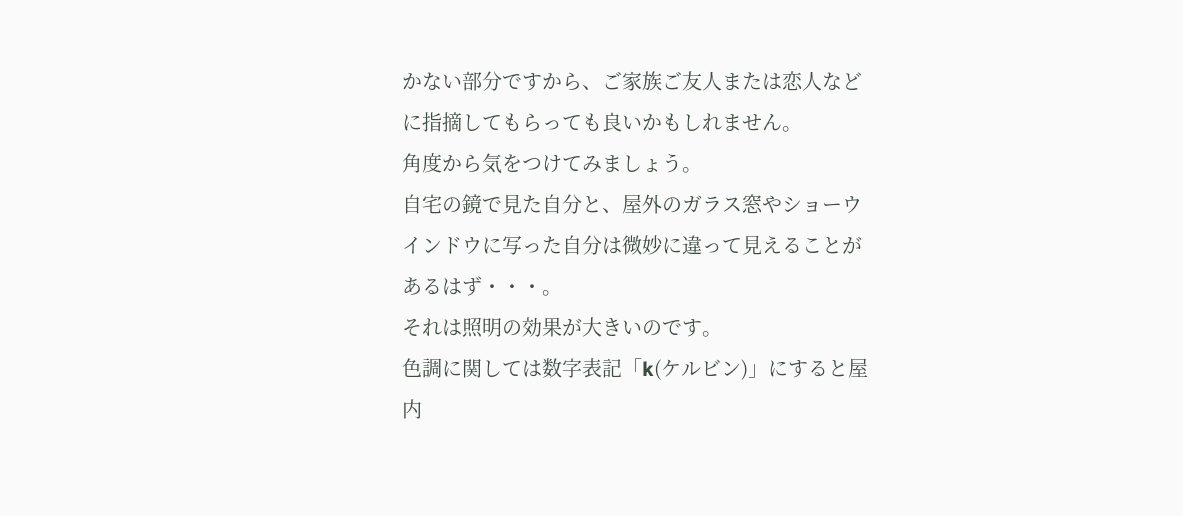かない部分ですから、ご家族ご友人または恋人などに指摘してもらっても良いかもしれません。
角度から気をつけてみましょう。
自宅の鏡で見た自分と、屋外のガラス窓やショーウインドウに写った自分は微妙に違って見えることがあるはず・・・。
それは照明の効果が大きいのです。
色調に関しては数字表記「k(ケルビン)」にすると屋内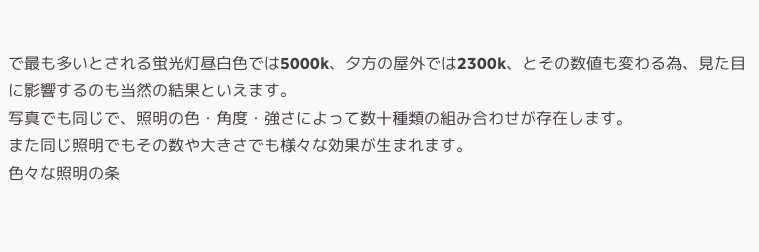で最も多いとされる蛍光灯昼白色では5000k、夕方の屋外では2300k、とその数値も変わる為、見た目に影響するのも当然の結果といえます。
写真でも同じで、照明の色・角度・強さによって数十種類の組み合わせが存在します。
また同じ照明でもその数や大きさでも様々な効果が生まれます。
色々な照明の条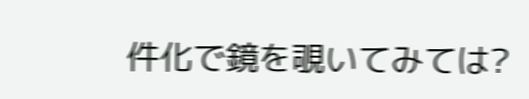件化で鏡を覗いてみては?